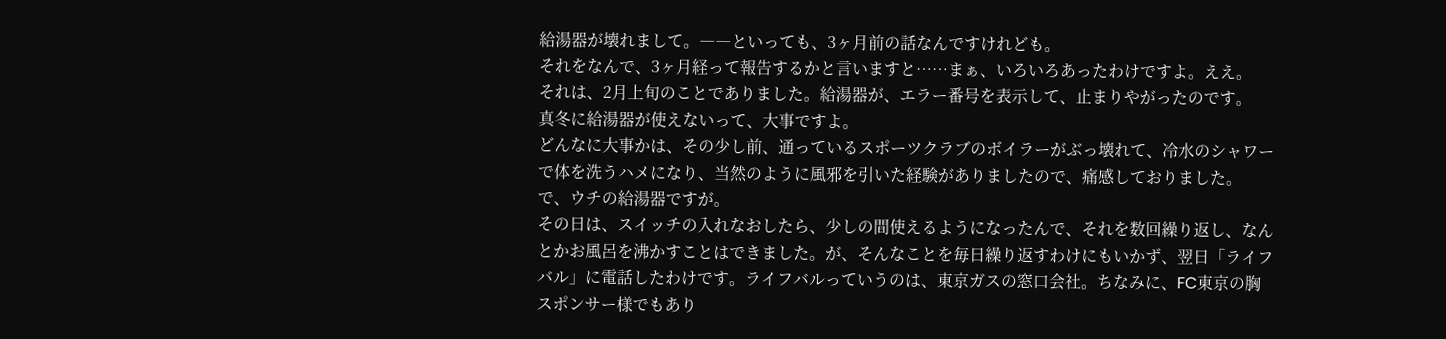給湯器が壊れまして。――といっても、3ヶ月前の話なんですけれども。
それをなんで、3ヶ月経って報告するかと言いますと……まぁ、いろいろあったわけですよ。ええ。
それは、2月上旬のことでありました。給湯器が、エラー番号を表示して、止まりやがったのです。
真冬に給湯器が使えないって、大事ですよ。
どんなに大事かは、その少し前、通っているスポーツクラブのボイラーがぶっ壊れて、冷水のシャワーで体を洗うハメになり、当然のように風邪を引いた経験がありましたので、痛感しておりました。
で、ウチの給湯器ですが。
その日は、スイッチの入れなおしたら、少しの間使えるようになったんで、それを数回繰り返し、なんとかお風呂を沸かすことはできました。が、そんなことを毎日繰り返すわけにもいかず、翌日「ライフバル」に電話したわけです。ライフバルっていうのは、東京ガスの窓口会社。ちなみに、FC東京の胸スポンサー様でもあり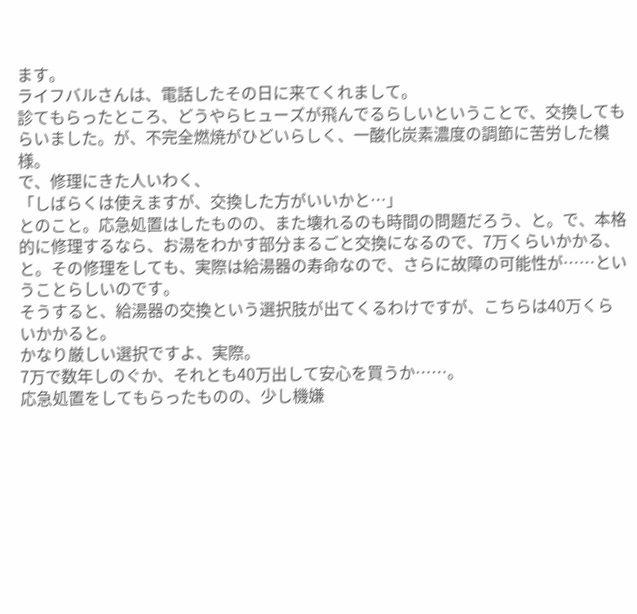ます。
ライフバルさんは、電話したその日に来てくれまして。
診てもらったところ、どうやらヒューズが飛んでるらしいということで、交換してもらいました。が、不完全燃焼がひどいらしく、一酸化炭素濃度の調節に苦労した模様。
で、修理にきた人いわく、
「しばらくは使えますが、交換した方がいいかと…」
とのこと。応急処置はしたものの、また壊れるのも時間の問題だろう、と。で、本格的に修理するなら、お湯をわかす部分まるごと交換になるので、7万くらいかかる、と。その修理をしても、実際は給湯器の寿命なので、さらに故障の可能性が……ということらしいのです。
そうすると、給湯器の交換という選択肢が出てくるわけですが、こちらは40万くらいかかると。
かなり厳しい選択ですよ、実際。
7万で数年しのぐか、それとも40万出して安心を買うか……。
応急処置をしてもらったものの、少し機嫌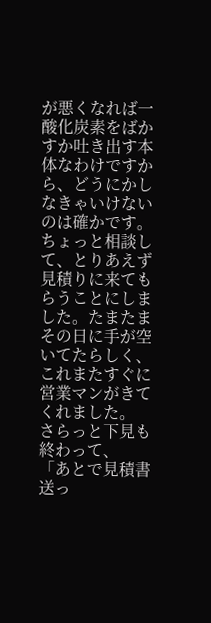が悪くなれば一酸化炭素をばかすか吐き出す本体なわけですから、どうにかしなきゃいけないのは確かです。
ちょっと相談して、とりあえず見積りに来てもらうことにしました。たまたまその日に手が空いてたらしく、これまたすぐに営業マンがきてくれました。
さらっと下見も終わって、
「あとで見積書送っ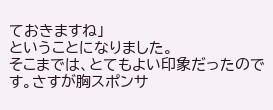ておきますね」
ということになりました。
そこまでは、とてもよい印象だったのです。さすが胸スポンサ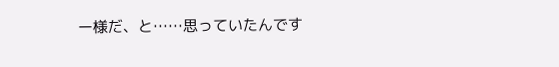ー様だ、と……思っていたんです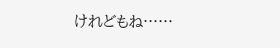けれどもね……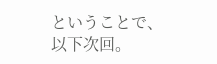ということで、以下次回。